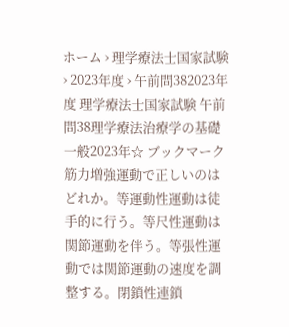ホーム › 理学療法士国家試験 › 2023年度 › 午前問382023年度 理学療法士国家試験 午前問38理学療法治療学の基礎一般2023年☆ ブックマーク筋力増強運動で正しいのはどれか。等運動性運動は徒手的に行う。等尺性運動は関節運動を伴う。等張性運動では関節運動の速度を調整する。閉鎖性連鎖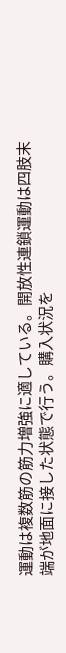運動は複数筋の筋力増強に適している。開放性連鎖運動は四肢末端が地面に接した状態で行う。購入状況を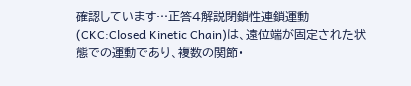確認しています…正答4解説閉鎖性連鎖運動(CKC:Closed Kinetic Chain)は、遠位端が固定された状態での運動であり、複数の関節・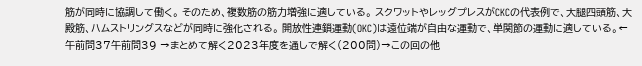筋が同時に協調して働く。 そのため、複数筋の筋力増強に適している。 スクワットやレッグプレスがCKCの代表例で、大腿四頭筋、大殿筋、ハムストリングスなどが同時に強化される。 開放性連鎖運動(OKC)は遠位端が自由な運動で、単関節の運動に適している。← 午前問37午前問39 →まとめて解く2023年度を通しで解く(200問)→この回の他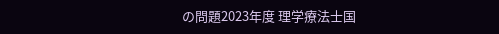の問題2023年度 理学療法士国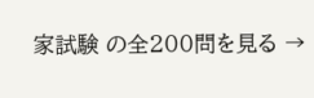家試験 の全200問を見る →